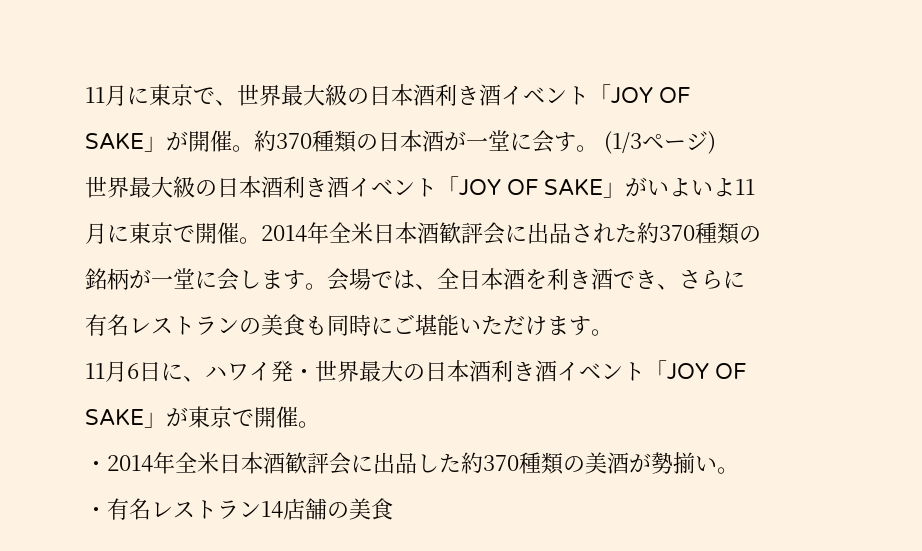11月に東京で、世界最大級の日本酒利き酒イベント「JOY OF SAKE」が開催。約370種類の日本酒が一堂に会す。 (1/3ページ)
世界最大級の日本酒利き酒イベント「JOY OF SAKE」がいよいよ11月に東京で開催。2014年全米日本酒歓評会に出品された約370種類の銘柄が一堂に会します。会場では、全日本酒を利き酒でき、さらに有名レストランの美食も同時にご堪能いただけます。
11月6日に、ハワイ発・世界最大の日本酒利き酒イベント「JOY OF SAKE」が東京で開催。
・2014年全米日本酒歓評会に出品した約370種類の美酒が勢揃い。
・有名レストラン14店舗の美食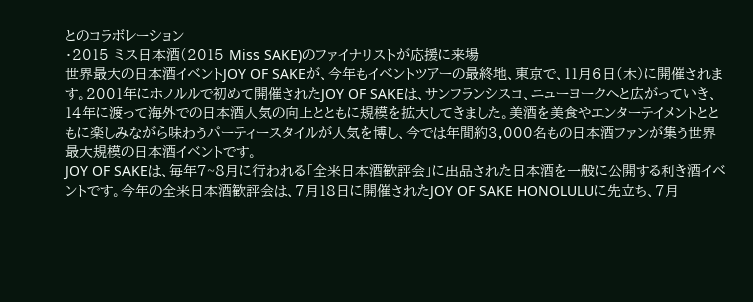とのコラボレーション
・2015 ミス日本酒(2015 Miss SAKE)のファイナリストが応援に来場
世界最大の日本酒イベントJOY OF SAKEが、今年もイベントツアーの最終地、東京で、11月6日(木)に開催されます。2001年にホノルルで初めて開催されたJOY OF SAKEは、サンフランシスコ、ニューヨークへと広がっていき、14年に渡って海外での日本酒人気の向上とともに規模を拡大してきました。美酒を美食やエンターテイメントとともに楽しみながら味わうパーティースタイルが人気を博し、今では年間約3,000名もの日本酒ファンが集う世界最大規模の日本酒イベントです。
JOY OF SAKEは、毎年7~8月に行われる「全米日本酒歓評会」に出品された日本酒を一般に公開する利き酒イベントです。今年の全米日本酒歓評会は、7月18日に開催されたJOY OF SAKE HONOLULUに先立ち、7月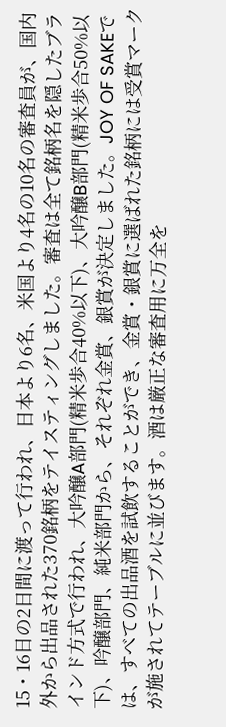15・16日の2日間に渡って行われ、日本より6名、米国より4名の10名の審査員が、国内外から出品された370銘柄をテイスティングしました。審査は全て銘柄名を隠したブラインド方式で行われ、大吟醸A部門(精米歩合40%以下)、大吟醸B部門(精米歩合50%以下)、吟醸部門、純米部門から、それぞれ金賞、銀賞が決定しました。JOY OF SAKEでは、すべての出品酒を試飲することができ、金賞・銀賞に選ばれた銘柄には受賞マークが施されてテーブルに並びます。酒は厳正な審査用に万全を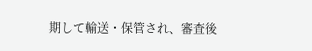期して輸送・保管され、審査後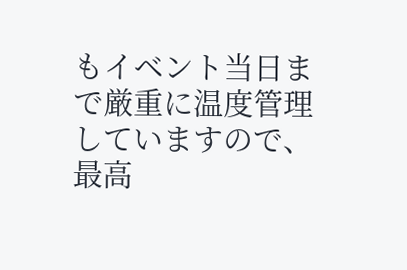もイベント当日まで厳重に温度管理していますので、最高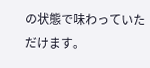の状態で味わっていただけます。